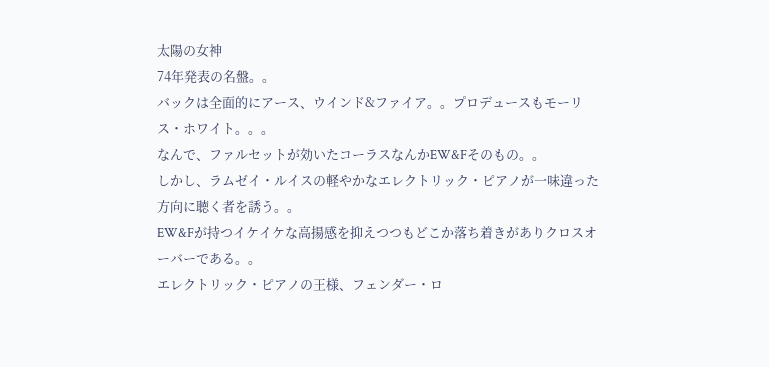太陽の女神
74年発表の名盤。。
バックは全面的にアース、ウインド&ファイア。。プロデュースもモーリス・ホワイト。。。
なんで、ファルセットが効いたコーラスなんかEW&Fそのもの。。
しかし、ラムゼイ・ルイスの軽やかなエレクトリック・ピアノが一味違った方向に聴く者を誘う。。
EW&Fが持つイケイケな高揚感を抑えつつもどこか落ち着きがありクロスオーバーである。。
エレクトリック・ピアノの王様、フェンダー・ロ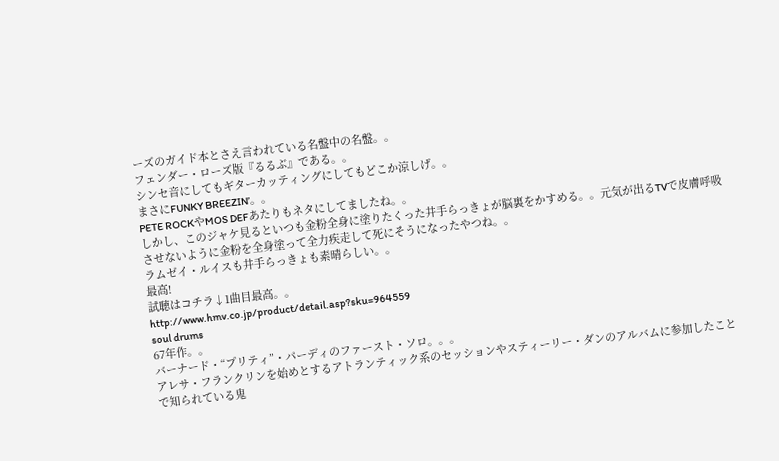ーズのガイド本とさえ言われている名盤中の名盤。。
フェンダー・ローズ版『るるぶ』である。。
シンセ音にしてもギターカッティングにしてもどこか涼しげ。。
まさにFUNKY BREEZIN’。。
PETE ROCKやMOS DEFあたりもネタにしてましたね。。
しかし、このジャケ見るといつも金粉全身に塗りたくった井手らっきょが脳裏をかすめる。。元気が出るTVで皮膚呼吸させないように金粉を全身塗って全力疾走して死にそうになったやつね。。
ラムゼイ・ルイスも井手らっきょも素晴らしい。。
最高!
試聴はコチラ↓1曲目最高。。
http://www.hmv.co.jp/product/detail.asp?sku=964559
soul drums
67年作。。
バーナード・“プリティ”・パーディのファースト・ソロ。。。
アレサ・フランクリンを始めとするアトランティック系のセッションやスティーリー・ダンのアルバムに参加したことで知られている鬼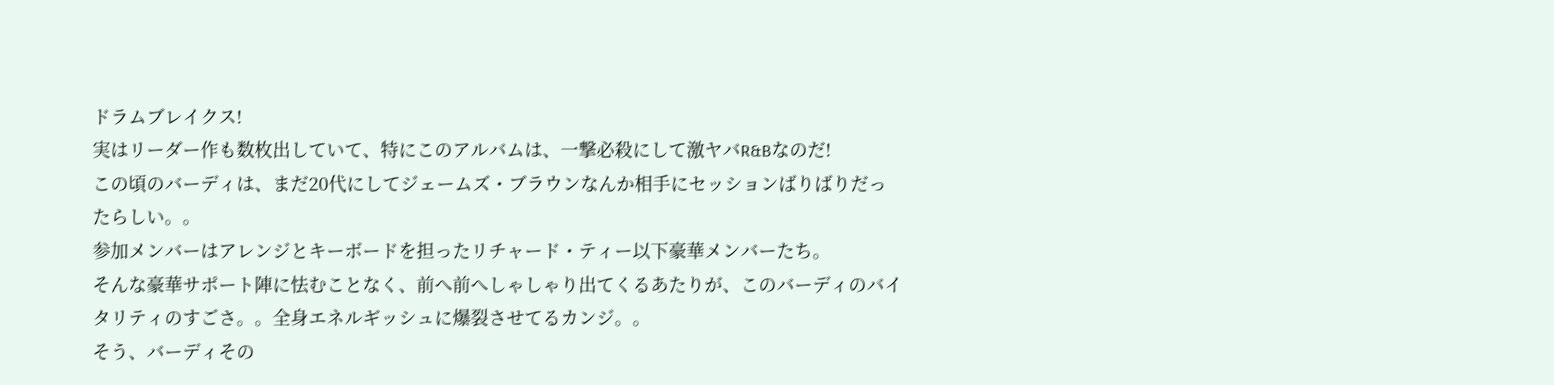ドラムブレイクス!
実はリーダー作も数枚出していて、特にこのアルバムは、一撃必殺にして激ヤバR&Bなのだ!
この頃のバーディは、まだ20代にしてジェームズ・ブラウンなんか相手にセッションばりばりだったらしい。。
参加メンバーはアレンジとキーボードを担ったリチャード・ティー以下豪華メンバーたち。
そんな豪華サポート陣に怯むことなく、前へ前へしゃしゃり出てくるあたりが、このバーディのバイタリティのすごさ。。全身エネルギッシュに爆裂させてるカンジ。。
そう、バーディその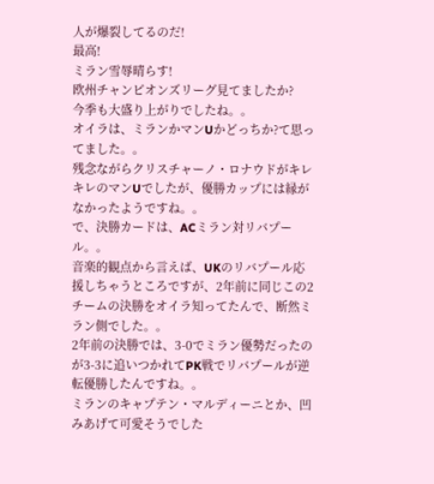人が爆裂してるのだ!
最高!
ミラン雪辱晴らす!
欧州チャンピオンズリーグ見てましたか?
今季も大盛り上がりでしたね。。
オイラは、ミランかマンUかどっちか?て思ってました。。
残念ながらクリスチャーノ・ロナウドがキレキレのマンUでしたが、優勝カップには縁がなかったようですね。。
で、決勝カードは、ACミラン対リバプール。。
音楽的観点から言えば、UKのリバプール応援しちゃうところですが、2年前に同じこの2チームの決勝をオイラ知ってたんで、断然ミラン側でした。。
2年前の決勝では、3-0でミラン優勢だったのが3-3に追いつかれてPK戦でリバプールが逆転優勝したんですね。。
ミランのキャプテン・マルディーニとか、凹みあげて可愛そうでした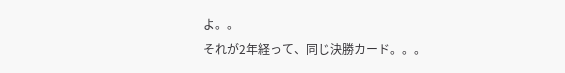よ。。
それが2年経って、同じ決勝カード。。。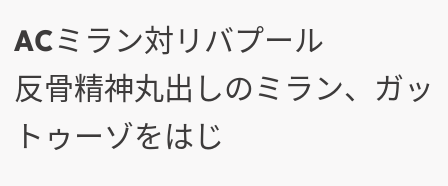ACミラン対リバプール
反骨精神丸出しのミラン、ガットゥーゾをはじ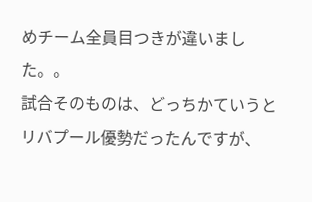めチーム全員目つきが違いました。。
試合そのものは、どっちかていうとリバプール優勢だったんですが、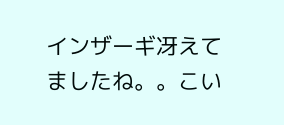インザーギ冴えてましたね。。こい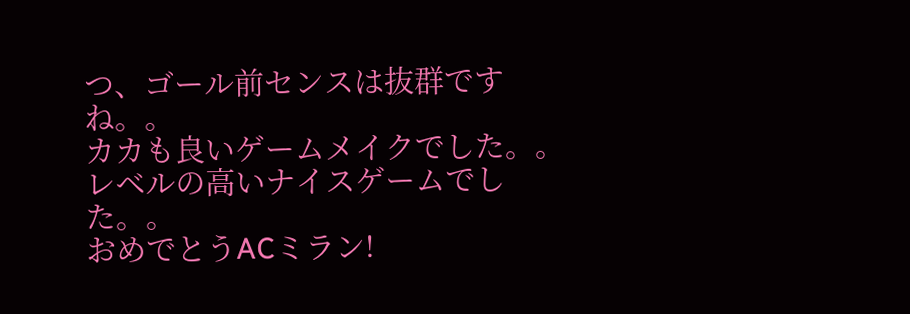つ、ゴール前センスは抜群ですね。。
カカも良いゲームメイクでした。。
レベルの高いナイスゲームでした。。
おめでとうACミラン!